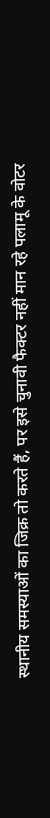स्थानीय समस्याओं का जिक्र तो करते हैं, पर इसे चुनावी फैक्टर नहीं मान रहे पलामू के वोटर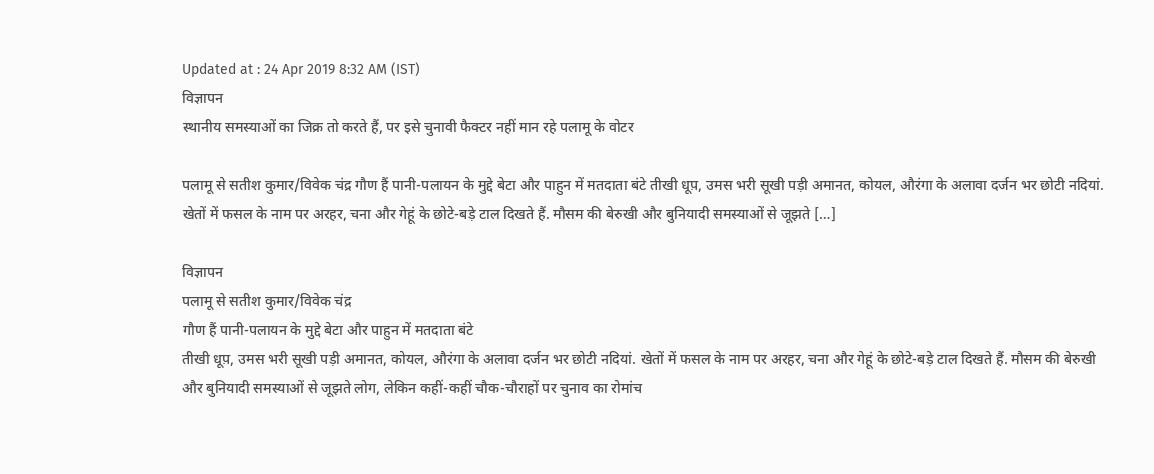Updated at : 24 Apr 2019 8:32 AM (IST)
विज्ञापन
स्थानीय समस्याओं का जिक्र तो करते हैं, पर इसे चुनावी फैक्टर नहीं मान रहे पलामू के वोटर

पलामू से सतीश कुमार/विवेक चंद्र गौण हैं पानी-पलायन के मुद्दे बेटा और पाहुन में मतदाता बंटे तीखी धूप़, उमस भरी सूखी पड़ी अमानत, कोयल, औरंगा के अलावा दर्जन भर छोटी नदियां. खेतों में फसल के नाम पर अरहर, चना और गेहूं के छोटे-बड़े टाल दिखते हैं. मौसम की बेरुखी और बुनियादी समस्याओं से जूझते […]

विज्ञापन
पलामू से सतीश कुमार/विवेक चंद्र
गौण हैं पानी-पलायन के मुद्दे बेटा और पाहुन में मतदाता बंटे
तीखी धूप़, उमस भरी सूखी पड़ी अमानत, कोयल, औरंगा के अलावा दर्जन भर छोटी नदियां. खेतों में फसल के नाम पर अरहर, चना और गेहूं के छोटे-बड़े टाल दिखते हैं. मौसम की बेरुखी और बुनियादी समस्याओं से जूझते लोग, लेकिन कहीं-कहीं चौक-चौराहों पर चुनाव का रोमांच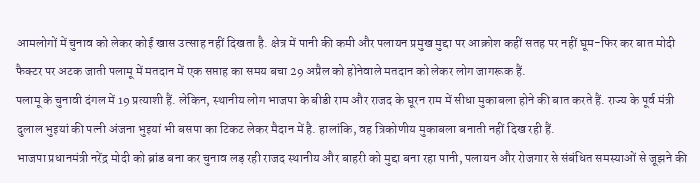आमलोगों में चुनाव को लेकर कोई खास उत्साह नहीं दिखता है. क्षेत्र में पानी की कमी और पलायन प्रमुख मुद्दा पर आक्रोश कहीं सतह पर नहीं घूम-फिर कर बात मोदी फैक्टर पर अटक जाती पलामू में मतदान में एक सप्ताह का समय बचा 29 अप्रैल को होनेवाले मतदान को लेकर लोग जागरूक हैं.
पलामू के चुनावी दंगल में 19 प्रत्याशी हैं. लेकिन, स्थानीय लोग भाजपा के बीडी राम और राजद के घूरन राम में सीधा मुकाबला होने की बात करते हैं. राज्य के पूर्व मंत्री दुलाल भुइयां की पत्नी अंजना भुइयां भी बसपा का टिकट लेकर मैदान में है. हालांकि, वह त्रिकोणीय मुकाबला बनाती नहीं दिख रही हैं.
भाजपा प्रधानमंत्री नरेंद्र मोदी को ब्रांड बना कर चुनाव लड़ रही राजद स्थानीय और बाहरी को मुद्दा बना रहा पानी, पलायन और रोजगार से संबंधित समस्याओं से जूझने की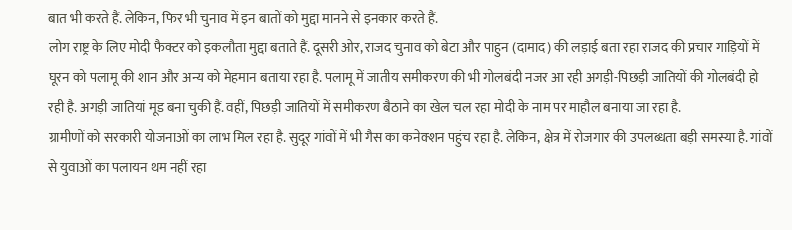बात भी करते हैं. लेकिन, फिर भी चुनाव में इन बातों को मुद्दा मानने से इनकार करते हैं.
लोग राष्ट्र के लिए मोदी फैक्टर को इकलौता मुद्दा बताते हैं. दूसरी ओर, राजद चुनाव को बेटा और पाहुन (दामाद) की लड़ाई बता रहा राजद की प्रचार गाड़ियों में घूरन को पलामू की शान और अन्य को मेहमान बताया रहा है. पलामू में जातीय समीकरण की भी गोलबंदी नजर आ रही अगड़ी-पिछड़ी जातियों की गोलबंदी हो रही है. अगड़ी जातियां मूड बना चुकी हैं. वहीं, पिछड़ी जातियों में समीकरण बैठाने का खेल चल रहा मोदी के नाम पर माहौल बनाया जा रहा है.
ग्रामीणों को सरकारी योजनाओं का लाभ मिल रहा है. सुदूर गांवों में भी गैस का कनेक्शन पहुंच रहा है. लेकिन, क्षेत्र में रोजगार की उपलब्धता बड़ी समस्या है. गांवों से युवाओं का पलायन थम नहीं रहा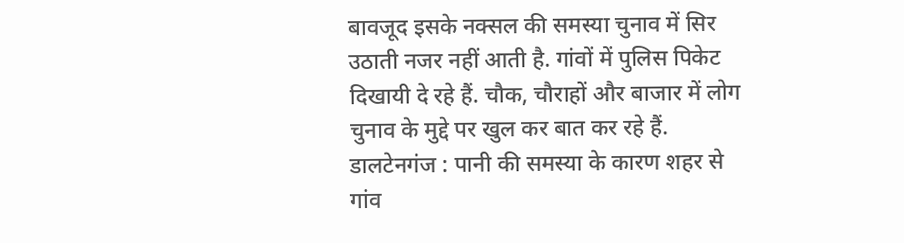बावजूद इसके नक्सल की समस्या चुनाव में सिर उठाती नजर नहीं आती है. गांवों में पुलिस पिकेट दिखायी दे रहे हैं. चौक, चौराहों और बाजार में लोग चुनाव के मुद्दे पर खुल कर बात कर रहे हैं.
डालटेनगंज : पानी की समस्या के कारण शहर से गांव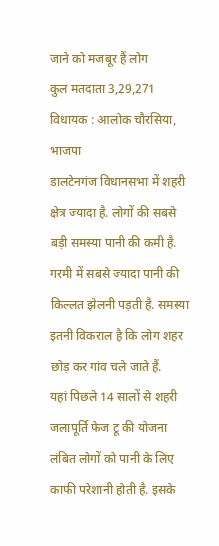जाने को मजबूर हैं लोग
कुल मतदाता 3,29,271
विधायक : आलोक चौरसिया, भाजपा
डालटेनगंज विधानसभा में शहरी क्षेत्र ज्यादा है. लोगों की सबसे बड़ी समस्या पानी की कमी है. गरमी में सबसे ज्यादा पानी की किल्लत झेलनी पड़ती है. समस्या इतनी विकराल है कि लोग शहर छोड़ कर गांव चले जाते हैं.
यहां पिछले 14 सालों से शहरी जलापूर्ति फेज टू की योजना लंबित लोगों को पानी के लिए काफी परेशानी होती है. इसके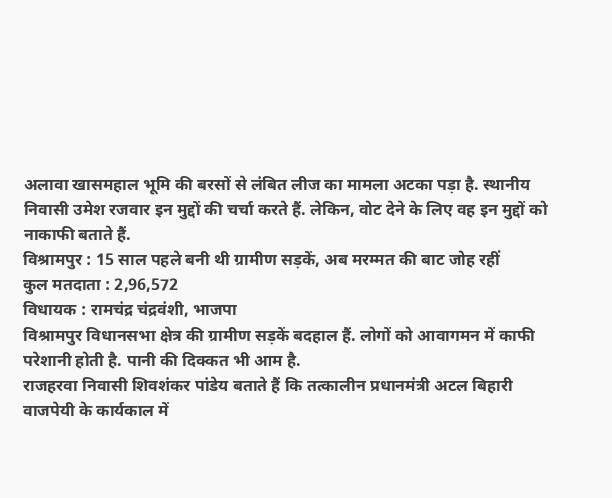अलावा खासमहाल भूमि की बरसों से लंबित लीज का मामला अटका पड़ा है. स्थानीय निवासी उमेश रजवार इन मुद्दों की चर्चा करते हैं. लेकिन, वोट देने के लिए वह इन मुद्दों को नाकाफी बताते हैं.
विश्रामपुर : 15 साल पहले बनी थी ग्रामीण सड़कें, अब मरम्मत की बाट जोह रहीं
कुल मतदाता : 2,96,572
विधायक : रामचंद्र चंद्रवंशी, भाजपा
विश्रामपुर विधानसभा क्षेत्र की ग्रामीण सड़कें बदहाल हैं. लोगों को आवागमन में काफी परेशानी होती है. पानी की दिक्कत भी आम है.
राजहरवा निवासी शिवशंकर पांडेय बताते हैं कि तत्कालीन प्रधानमंत्री अटल बिहारी वाजपेयी के कार्यकाल में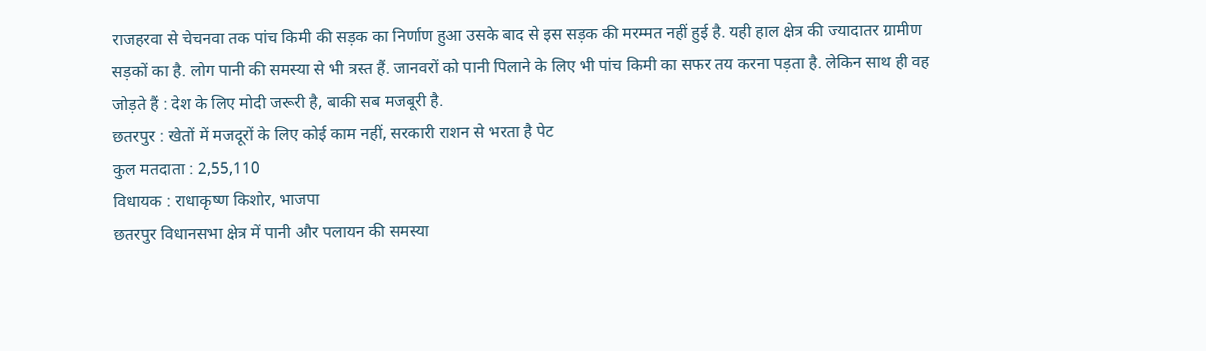राजहरवा से चेचनवा तक पांच किमी की सड़क का निर्णाण हुआ उसके बाद से इस सड़क की मरम्मत नहीं हुई है. यही हाल क्षेत्र की ज्यादातर ग्रामीण सड़कों का है. लोग पानी की समस्या से भी त्रस्त हैं. जानवरों को पानी पिलाने के लिए भी पांच किमी का सफर तय करना पड़ता है. लेकिन साथ ही वह जोड़ते हैं : देश के लिए मोदी जरूरी है, बाकी सब मजबूरी है.
छतरपुर : खेतों में मजदूरों के लिए कोई काम नहीं, सरकारी राशन से भरता है पेट
कुल मतदाता : 2,55,110
विधायक : राधाकृष्ण किशोर, भाजपा
छतरपुर विधानसभा क्षेत्र में पानी और पलायन की समस्या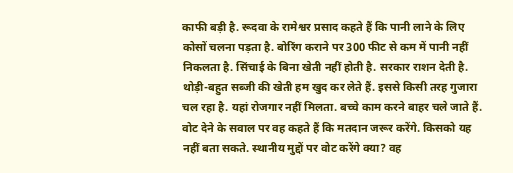काफी बड़ी है. रूदवा के रामेश्वर प्रसाद कहते हैं कि पानी लाने के लिए कोसों चलना पड़ता है. बोरिंग कराने पर 300 फीट से कम में पानी नहीं निकलता है. सिंचाई के बिना खेती नहीं होती है. सरकार राशन देती है.
थोड़ी-बहुत सब्जी की खेती हम खुद कर लेते हैं. इससे किसी तरह गुजारा चल रहा है. यहां रोजगार नहीं मिलता. बच्चे काम करने बाहर चले जाते हैं. वोट देने के सवाल पर वह कहते हैं कि मतदान जरूर करेंगे. किसको यह नहीं बता सकते. स्थानीय मुद्दों पर वोट करेंगे क्या? वह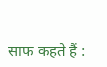साफ कहते हैं :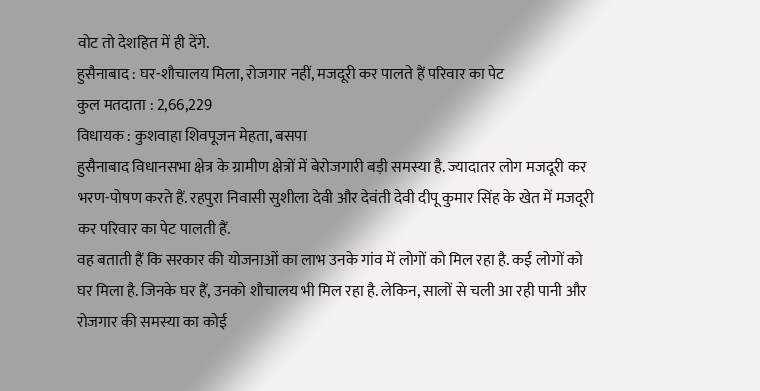वोट तो देशहित में ही देंगे.
हुसैनाबाद : घर-शौचालय मिला, रोजगार नहीं, मजदूरी कर पालते हैं परिवार का पेट
कुल मतदाता : 2,66,229
विधायक : कुशवाहा शिवपूजन मेहता, बसपा
हुसैनाबाद विधानसभा क्षेत्र के ग्रामीण क्षेत्रों में बेरोजगारी बड़ी समस्या है. ज्यादातर लोग मजदूरी कर भरण-पोषण करते हैं. रहपुरा निवासी सुशीला देवी और देवंती देवी दीपू कुमार सिंह के खेत में मजदूरी कर परिवार का पेट पालती हैं.
वह बताती हैं कि सरकार की योजनाओं का लाभ उनके गांव में लोगों को मिल रहा है. कई लोगों को घर मिला है. जिनके घर हैं, उनको शौचालय भी मिल रहा है. लेकिन, सालों से चली आ रही पानी और रोजगार की समस्या का कोई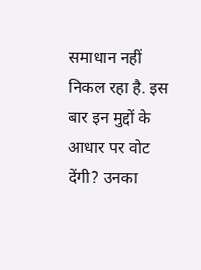समाधान नहीं निकल रहा है. इस बार इन मुद्दों के आधार पर वोट देंगी? उनका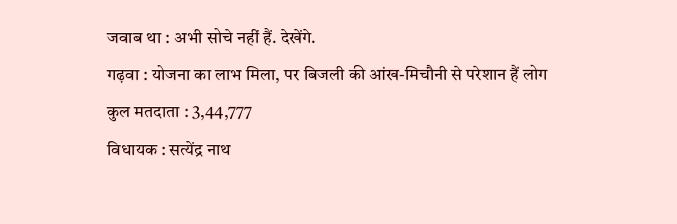जवाब था : अभी सोचे नहीं हैं. देखेंगे.
गढ़वा : योजना का लाभ मिला, पर बिजली की आंख-मिचौनी से परेशान हैं लोग
कुल मतदाता : 3,44,777
विधायक : सत्येंद्र नाथ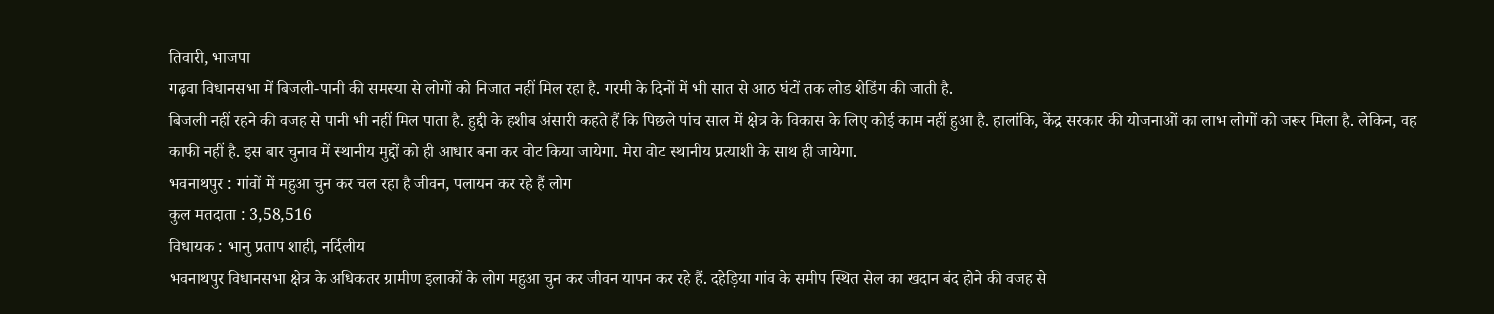तिवारी, भाजपा
गढ़वा विधानसभा में बिजली-पानी की समस्या से लोगों को निजात नहीं मिल रहा है. गरमी के दिनों में भी सात से आठ घंटों तक लोड शेडिंग की जाती है.
बिजली नहीं रहने की वजह से पानी भी नहीं मिल पाता है. हुद्दी के हशीब अंसारी कहते हैं कि पिछले पांच साल में क्षेत्र के विकास के लिए कोई काम नहीं हुआ है. हालांकि, केंद्र सरकार की योजनाओं का लाभ लोगों को जरूर मिला है. लेकिन, वह काफी नहीं है. इस बार चुनाव में स्थानीय मुद्दों को ही आधार बना कर वोट किया जायेगा. मेरा वोट स्थानीय प्रत्याशी के साथ ही जायेगा.
भवनाथपुर : गांवों में महुआ चुन कर चल रहा है जीवन, पलायन कर रहे हैं लोग
कुल मतदाता : 3,58,516
विधायक : भानु प्रताप शाही, नर्दिलीय
भवनाथपुर विधानसभा क्षेत्र के अधिकतर ग्रामीण इलाकों के लोग महुआ चुन कर जीवन यापन कर रहे हैं. दहेड़िया गांव के समीप स्थित सेल का खदान बंद होने की वजह से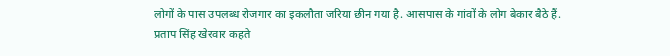लोगों के पास उपलब्ध रोजगार का इकलौता जरिया छीन गया है. आसपास के गांवों के लोग बेकार बैठे हैं.
प्रताप सिंह खेरवार कहते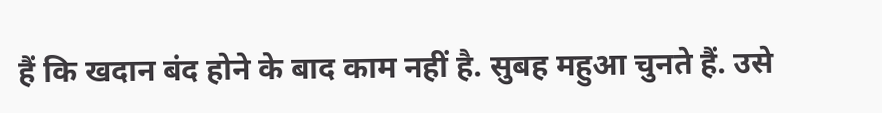हैं कि खदान बंद होने के बाद काम नहीं है. सुबह महुआ चुनते हैं. उसे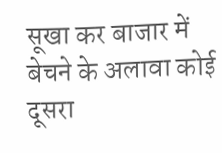सूखा कर बाजार में बेचने के अलावा कोई दूसरा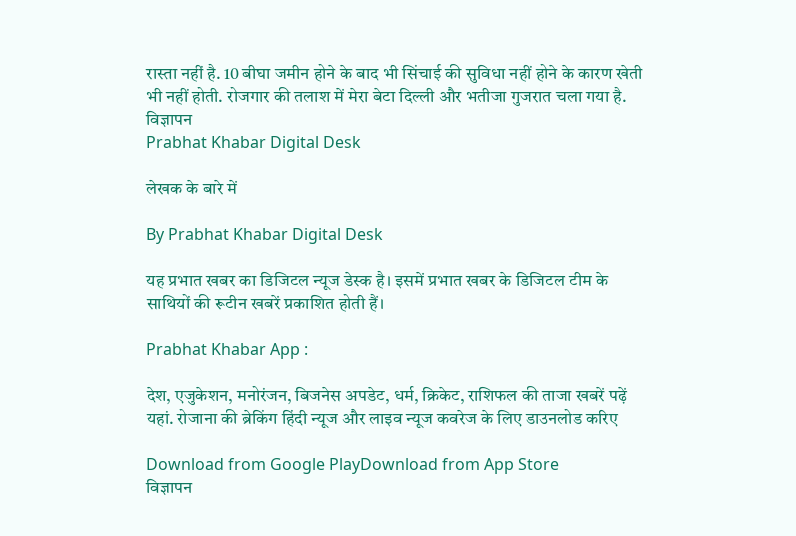रास्ता नहीं है. 10 बीघा जमीन होने के बाद भी सिंचाई की सुविधा नहीं होने के कारण खेती भी नहीं होती. रोजगार की तलाश में मेरा बेटा दिल्ली और भतीजा गुजरात चला गया है.
विज्ञापन
Prabhat Khabar Digital Desk

लेखक के बारे में

By Prabhat Khabar Digital Desk

यह प्रभात खबर का डिजिटल न्यूज डेस्क है। इसमें प्रभात खबर के डिजिटल टीम के साथियों की रूटीन खबरें प्रकाशित होती हैं।

Prabhat Khabar App :

देश, एजुकेशन, मनोरंजन, बिजनेस अपडेट, धर्म, क्रिकेट, राशिफल की ताजा खबरें पढ़ें यहां. रोजाना की ब्रेकिंग हिंदी न्यूज और लाइव न्यूज कवरेज के लिए डाउनलोड करिए

Download from Google PlayDownload from App Store
विज्ञापन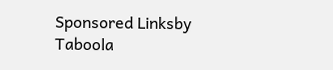Sponsored Linksby Taboola